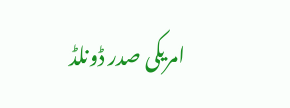امریکی صدر ڈونلڈ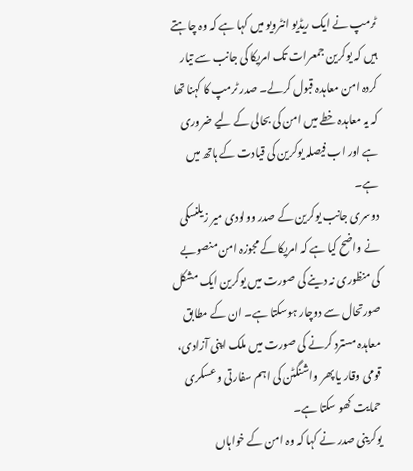ٹرمپ نے ایک ریڈیو انٹرویو میں کہا ہے کہ وہ چاہتے ہیں کہ یوکرین جمعرات تک امریکا کی جانب سے تیار کردہ امن معاہدہ قبول کرلے۔ صدر ٹرمپ کا کہنا تھا کہ یہ معاہدہ خطے میں امن کی بحالی کے لیے ضروری ہے اور اب فیصلہ یوکرین کی قیادت کے ہاتھ میں ہے۔
دوسری جانب یوکرین کے صدر وولودی میر زیلنسکی نے واضح کیا ہے کہ امریکا کے مجوزہ امن منصوبے کی منظوری نہ دینے کی صورت میں یوکرین ایک مشکل صورتحال سے دوچار ہوسکتا ہے۔ ان کے مطابق معاہدہ مسترد کرنے کی صورت میں ملک اپنی آزادی، قومی وقار یا پھر واشنگٹن کی اہم سفارتی و عسکری حمایت کھو سکتا ہے۔
یوکرینی صدر نے کہا کہ وہ امن کے خواہاں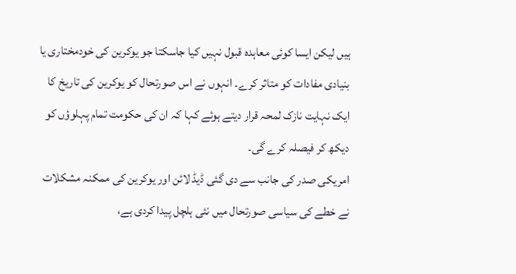ہیں لیکن ایسا کوئی معاہدہ قبول نہیں کیا جاسکتا جو یوکرین کی خودمختاری یا بنیادی مفادات کو متاثر کرے۔ انہوں نے اس صورتحال کو یوکرین کی تاریخ کا ایک نہایت نازک لمحہ قرار دیتے ہوئے کہا کہ ان کی حکومت تمام پہلوؤں کو دیکھ کر فیصلہ کرے گی۔
امریکی صدر کی جانب سے دی گئی ڈیڈ لائن اور یوکرین کی ممکنہ مشکلات نے خطے کی سیاسی صورتحال میں نئی ہلچل پیدا کردی ہے،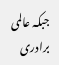جبکہ عالمی برادری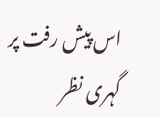اس پیش رفت پر گہری نظر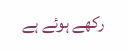رکھے ہوئے ہے